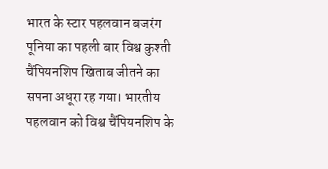भारत के स्टार पहलवान बजरंग पूनिया का पहली बार विश्व कुश्ती चैंपियनशिप खिताब जीतने का सपना अधूरा रह गया। भारतीय पहलवान को विश्व चैंपियनशिप के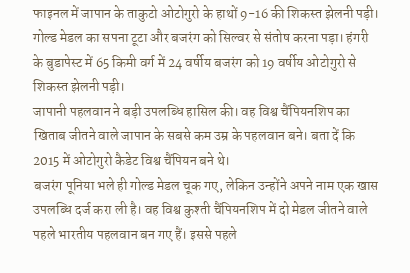फाइनल में जापान के ताकुटो ओटोगुरो के हाथों 9-16 की शिकस्त झेलनी पड़ी। गोल्ड मेडल का सपना टूटा और बजरंग को सिल्वर से संतोष करना पड़ा। हंगरी के बुडापेस्ट में 65 किमी वर्ग में 24 वर्षीय बजरंग को 19 वर्षीय ओटोगुरो से शिकस्त झेलनी पड़ी।
जापानी पहलवान ने बड़ी उपलब्धि हासिल की। वह विश्व चैंपियनशिप का खिताब जीतने वाले जापान के सबसे कम उम्र के पहलवान बने। बता दें कि 2015 में ओटोगुरो कैडेट विश्व चैंपियन बने थे।
बजरंग पूनिया भले ही गोल्ड मेडल चूक गए, लेकिन उन्होंने अपने नाम एक खास उपलब्धि दर्ज करा ली है। वह विश्व कुश्ती चैंपियनशिप में दो मेडल जीतने वाले पहले भारतीय पहलवान बन गए हैं। इससे पहले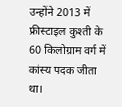उन्होंने 2013 में फ्रीस्टाइल कुश्ती के 60 किलोग्राम वर्ग में कांस्य पदक जीता था।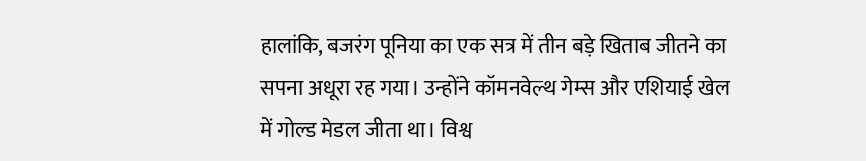हालांकि, बजरंग पूनिया का एक सत्र में तीन बड़े खिताब जीतने का सपना अधूरा रह गया। उन्होंने कॉमनवेल्थ गेम्स और एशियाई खेल में गोल्ड मेडल जीता था। विश्व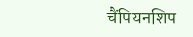चैंपियनशिप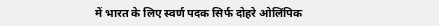में भारत के लिए स्वर्ण पदक सिर्फ दोहरे ओलिंपिक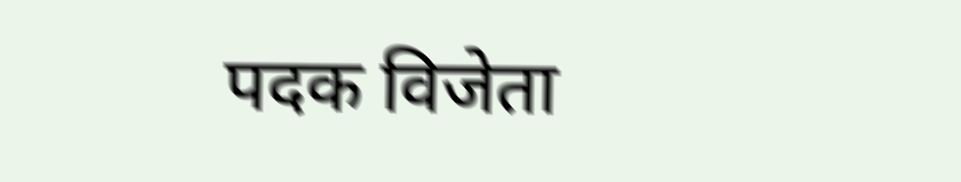पदक विजेता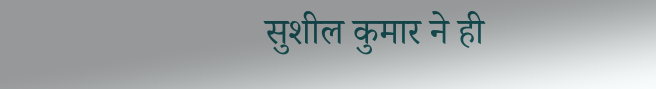सुशील कुमार ने ही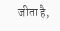जीता है,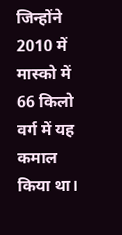जिन्होंने 2010 में मास्को में 66 किलो वर्ग में यह कमाल किया था।